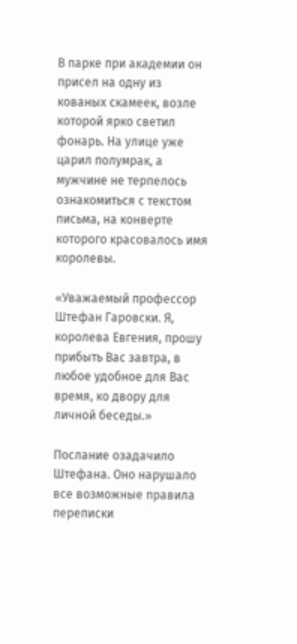В парке при академии он присел на одну из кованых скамеек, возле которой ярко светил фонарь. На улице уже царил полумрак, а мужчине не терпелось ознакомиться с текстом письма, на конверте которого красовалось имя королевы.

«Уважаемый профессор Штефан Гаровски. Я, королева Евгения, прошу прибыть Вас завтра, в любое удобное для Вас время, ко двору для личной беседы.»

Послание озадачило Штефана. Оно нарушало все возможные правила переписки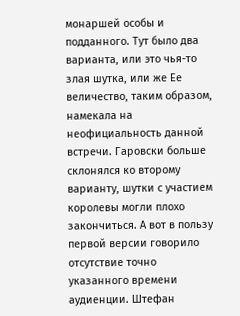монаршей особы и подданного. Тут было два варианта, или это чья-то злая шутка, или же Ее величество, таким образом, намекала на неофициальность данной встречи. Гаровски больше склонялся ко второму варианту, шутки с участием королевы могли плохо закончиться. А вот в пользу первой версии говорило отсутствие точно указанного времени аудиенции. Штефан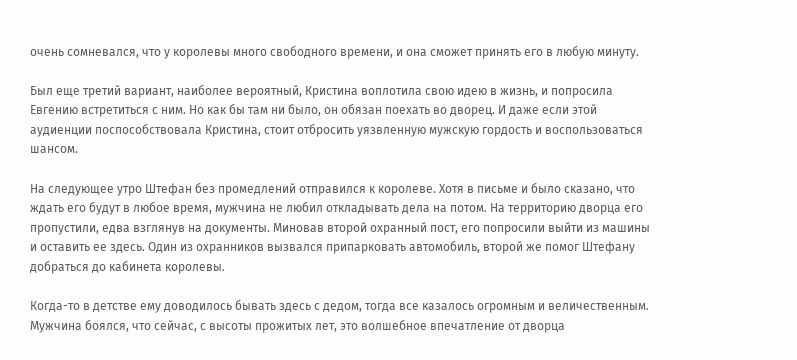очень сомневался, что у королевы много свободного времени, и она сможет принять его в любую минуту.

Был еще третий вариант, наиболее вероятный, Кристина воплотила свою идею в жизнь, и попросила Евгению встретиться с ним. Но как бы там ни было, он обязан поехать во дворец. И даже если этой аудиенции поспособствовала Кристина, стоит отбросить уязвленную мужскую гордость и воспользоваться шансом.

На следующее утро Штефан без промедлений отправился к королеве. Хотя в письме и было сказано, что ждать его будут в любое время, мужчина не любил откладывать дела на потом. На территорию дворца его пропустили, едва взглянув на документы. Миновав второй охранный пост, его попросили выйти из машины и оставить ее здесь. Один из охранников вызвался припарковать автомобиль, второй же помог Штефану добраться до кабинета королевы.

Когда-то в детстве ему доводилось бывать здесь с дедом, тогда все казалось огромным и величественным. Мужчина боялся, что сейчас, с высоты прожитых лет, это волшебное впечатление от дворца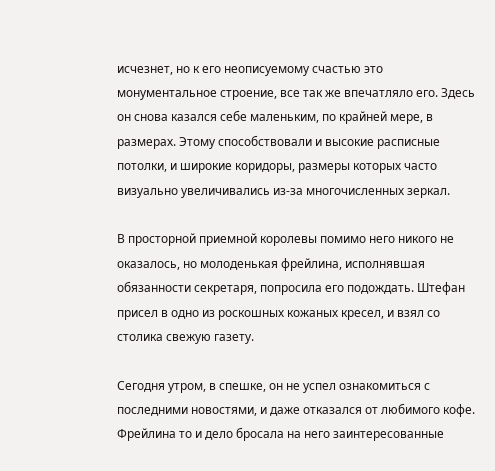исчезнет, но к его неописуемому счастью это монументальное строение, все так же впечатляло его. Здесь он снова казался себе маленьким, по крайней мере, в размерах. Этому способствовали и высокие расписные потолки, и широкие коридоры, размеры которых часто визуально увеличивались из-за многочисленных зеркал.

В просторной приемной королевы помимо него никого не оказалось, но молоденькая фрейлина, исполнявшая обязанности секретаря, попросила его подождать. Штефан присел в одно из роскошных кожаных кресел, и взял со столика свежую газету.

Сегодня утром, в спешке, он не успел ознакомиться с последними новостями, и даже отказался от любимого кофе. Фрейлина то и дело бросала на него заинтересованные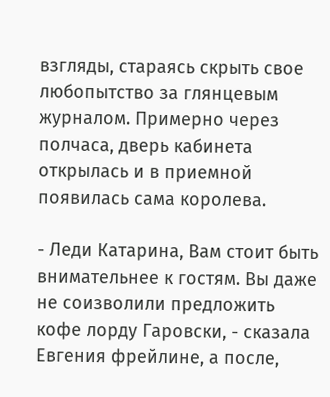взгляды, стараясь скрыть свое любопытство за глянцевым журналом. Примерно через полчаса, дверь кабинета открылась и в приемной появилась сама королева.

- Леди Катарина, Вам стоит быть внимательнее к гостям. Вы даже не соизволили предложить кофе лорду Гаровски, - сказала Евгения фрейлине, а после,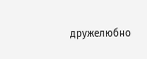дружелюбно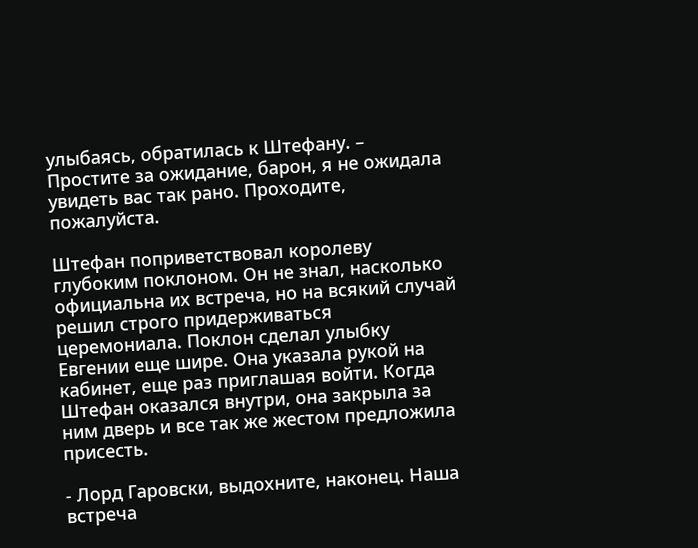улыбаясь, обратилась к Штефану. – Простите за ожидание, барон, я не ожидала увидеть вас так рано. Проходите, пожалуйста.

Штефан поприветствовал королеву глубоким поклоном. Он не знал, насколько официальна их встреча, но на всякий случай решил строго придерживаться церемониала. Поклон сделал улыбку Евгении еще шире. Она указала рукой на кабинет, еще раз приглашая войти. Когда Штефан оказался внутри, она закрыла за ним дверь и все так же жестом предложила присесть.

- Лорд Гаровски, выдохните, наконец. Наша встреча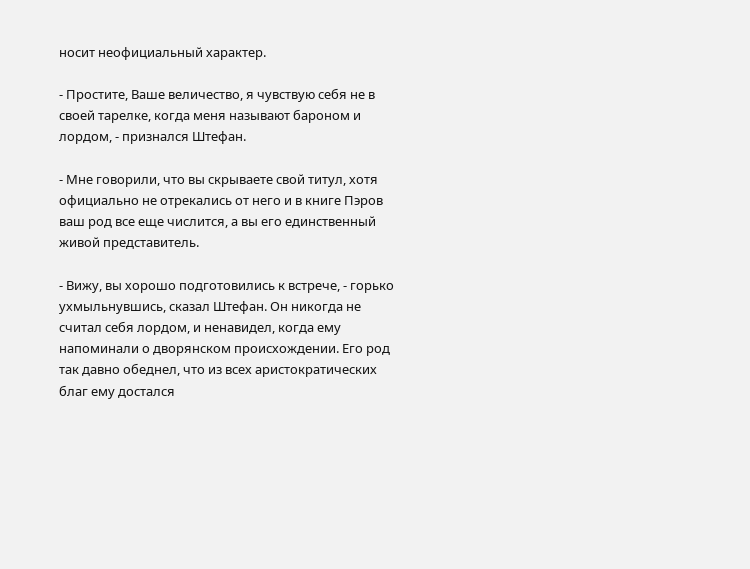носит неофициальный характер.

- Простите, Ваше величество, я чувствую себя не в своей тарелке, когда меня называют бароном и лордом, - признался Штефан.

- Мне говорили, что вы скрываете свой титул, хотя официально не отрекались от него и в книге Пэров ваш род все еще числится, а вы его единственный живой представитель.

- Вижу, вы хорошо подготовились к встрече, - горько ухмыльнувшись, сказал Штефан. Он никогда не считал себя лордом, и ненавидел, когда ему напоминали о дворянском происхождении. Его род так давно обеднел, что из всех аристократических благ ему достался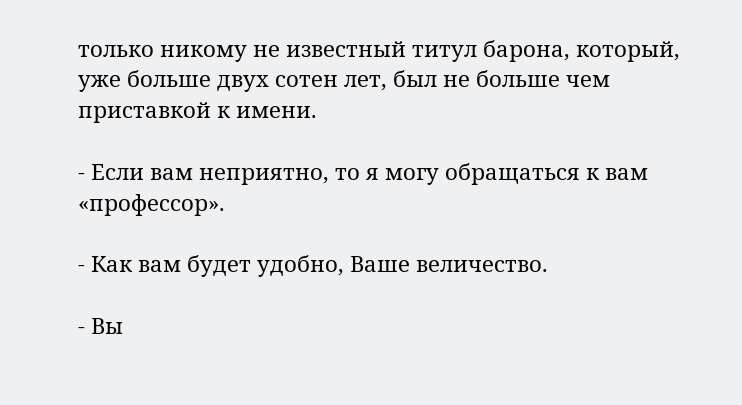только никому не известный титул барона, который, уже больше двух сотен лет, был не больше чем приставкой к имени.

- Если вам неприятно, то я могу обращаться к вам «профессор».

- Как вам будет удобно, Ваше величество.

- Вы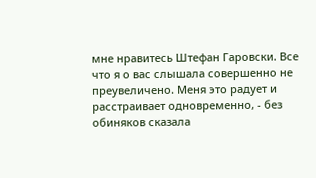мне нравитесь Штефан Гаровски. Все что я о вас слышала совершенно не преувеличено. Меня это радует и расстраивает одновременно, - без обиняков сказала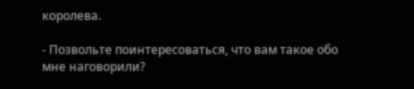королева.

- Позвольте поинтересоваться, что вам такое обо мне наговорили?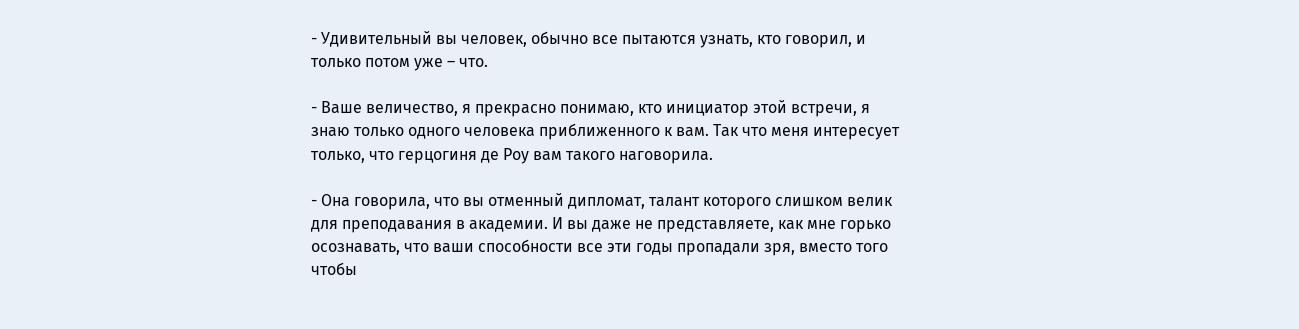- Удивительный вы человек, обычно все пытаются узнать, кто говорил, и только потом уже – что.

- Ваше величество, я прекрасно понимаю, кто инициатор этой встречи, я знаю только одного человека приближенного к вам. Так что меня интересует только, что герцогиня де Роу вам такого наговорила.

- Она говорила, что вы отменный дипломат, талант которого слишком велик для преподавания в академии. И вы даже не представляете, как мне горько осознавать, что ваши способности все эти годы пропадали зря, вместо того чтобы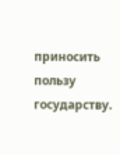приносить пользу государству.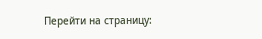Перейти на страницу: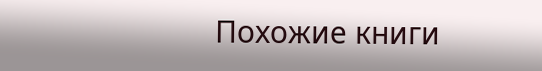Похожие книги